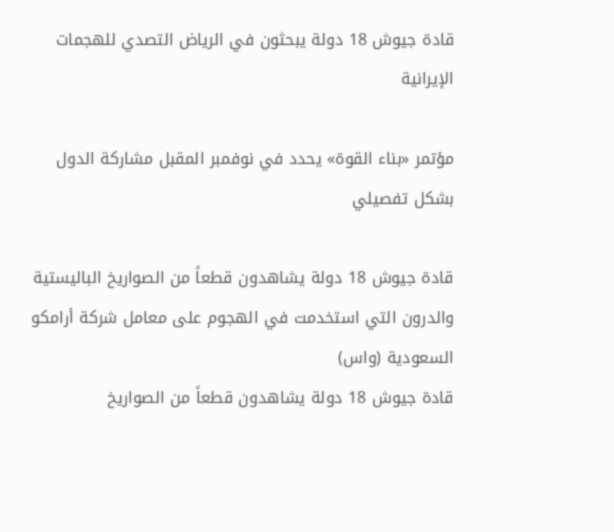قادة جيوش 18 دولة يبحثون في الرياض التصدي للهجمات الإيرانية

مؤتمر «بناء القوة» يحدد في نوفمبر المقبل مشاركة الدول بشكل تفصيلي

قادة جيوش 18 دولة يشاهدون قطعاً من الصواريخ الباليستية والدرون التي استخدمت في الهجوم على معامل شركة أرامكو السعودية (واس)
قادة جيوش 18 دولة يشاهدون قطعاً من الصواريخ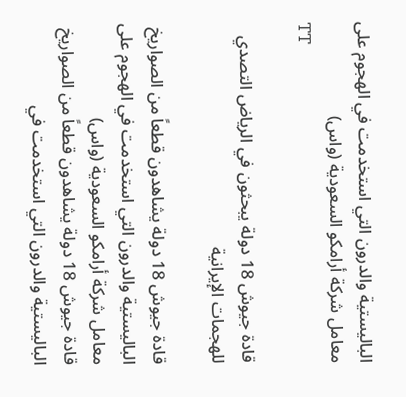الباليستية والدرون التي استخدمت في الهجوم على معامل شركة أرامكو السعودية (واس)
TT

قادة جيوش 18 دولة يبحثون في الرياض التصدي للهجمات الإيرانية

قادة جيوش 18 دولة يشاهدون قطعاً من الصواريخ الباليستية والدرون التي استخدمت في الهجوم على معامل شركة أرامكو السعودية (واس)
قادة جيوش 18 دولة يشاهدون قطعاً من الصواريخ الباليستية والدرون التي استخدمت في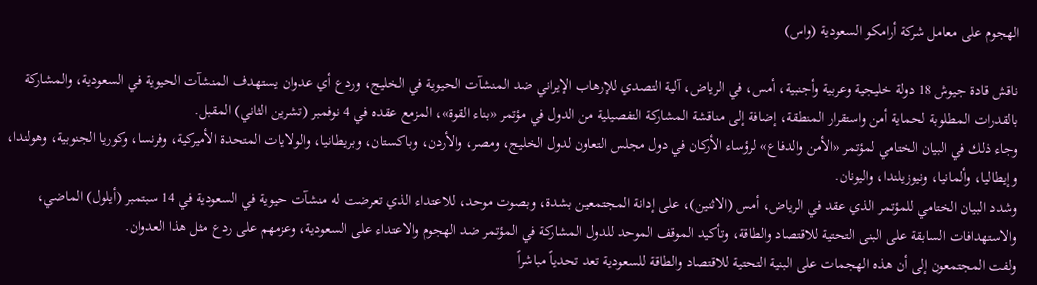الهجوم على معامل شركة أرامكو السعودية (واس)

ناقش قادة جيوش 18 دولة خليجية وعربية وأجنبية، أمس، في الرياض، آلية التصدي للإرهاب الإيراني ضد المنشآت الحيوية في الخليج، وردع أي عدوان يستهدف المنشآت الحيوية في السعودية، والمشاركة بالقدرات المطلوبة لحماية أمن واستقرار المنطقة، إضافة إلى مناقشة المشاركة التفصيلية من الدول في مؤتمر «بناء القوة»، المزمع عقده في 4 نوفمبر (تشرين الثاني) المقبل.
وجاء ذلك في البيان الختامي لمؤتمر «الأمن والدفاع» لرؤساء الأركان في دول مجلس التعاون لدول الخليج، ومصر، والأردن، وباكستان، وبريطانيا، والولايات المتحدة الأميركية، وفرنسا، وكوريا الجنوبية، وهولندا، وإيطاليا، وألمانيا، ونيوزيلندا، واليونان.
وشدد البيان الختامي للمؤتمر الذي عقد في الرياض، أمس (الاثنين)، على إدانة المجتمعين بشدة، وبصوت موحد، للاعتداء الذي تعرضت له منشآت حيوية في السعودية في 14 سبتمبر (أيلول) الماضي، والاستهدافات السابقة على البنى التحتية للاقتصاد والطاقة، وتأكيد الموقف الموحد للدول المشاركة في المؤتمر ضد الهجوم والاعتداء على السعودية، وعزمهم على ردع مثل هذا العدوان.
ولفت المجتمعون إلى أن هذه الهجمات على البنية التحتية للاقتصاد والطاقة للسعودية تعد تحدياً مباشراً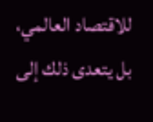للاقتصاد العالمي، بل يتعدى ذلك إلى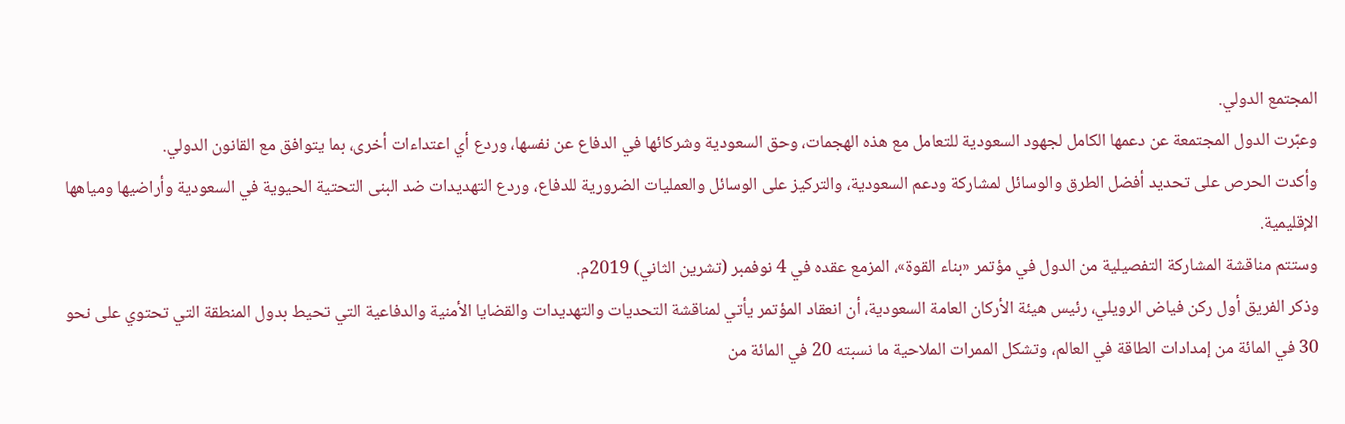المجتمع الدولي.
وعبّرت الدول المجتمعة عن دعمها الكامل لجهود السعودية للتعامل مع هذه الهجمات، وحق السعودية وشركائها في الدفاع عن نفسها، وردع أي اعتداءات أخرى، بما يتوافق مع القانون الدولي.
وأكدت الحرص على تحديد أفضل الطرق والوسائل لمشاركة ودعم السعودية، والتركيز على الوسائل والعمليات الضرورية للدفاع، وردع التهديدات ضد البنى التحتية الحيوية في السعودية وأراضيها ومياهها الإقليمية.
وستتم مناقشة المشاركة التفصيلية من الدول في مؤتمر «بناء القوة»، المزمع عقده في 4 نوفمبر (تشرين الثاني) 2019م.
وذكر الفريق أول ركن فياض الرويلي، رئيس هيئة الأركان العامة السعودية، أن انعقاد المؤتمر يأتي لمناقشة التحديات والتهديدات والقضايا الأمنية والدفاعية التي تحيط بدول المنطقة التي تحتوي على نحو 30 في المائة من إمدادات الطاقة في العالم، وتشكل الممرات الملاحية ما نسبته 20 في المائة من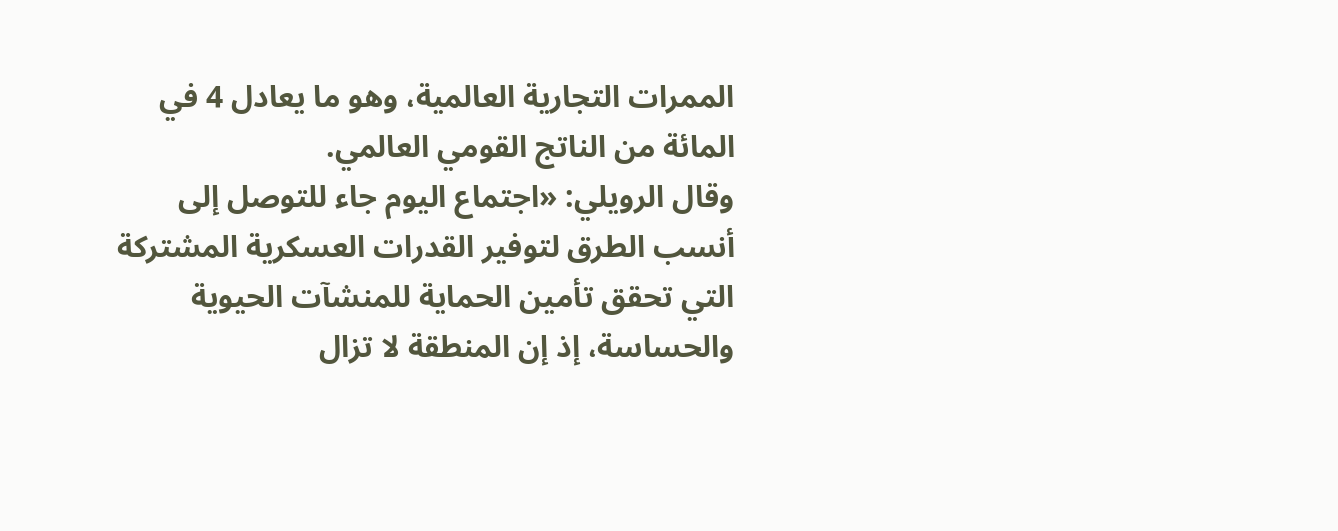الممرات التجارية العالمية، وهو ما يعادل 4 في المائة من الناتج القومي العالمي.
وقال الرويلي: «اجتماع اليوم جاء للتوصل إلى أنسب الطرق لتوفير القدرات العسكرية المشتركة التي تحقق تأمين الحماية للمنشآت الحيوية والحساسة، إذ إن المنطقة لا تزال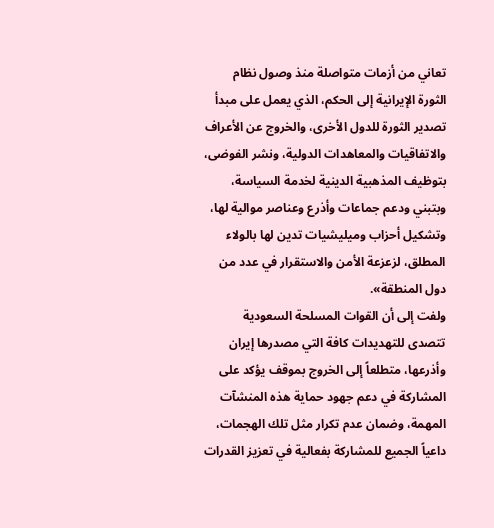تعاني من أزمات متواصلة منذ وصول نظام الثورة الإيرانية إلى الحكم، الذي يعمل على مبدأ تصدير الثورة للدول الأخرى، والخروج عن الأعراف والاتفاقيات والمعاهدات الدولية، ونشر الفوضى، بتوظيف المذهبية الدينية لخدمة السياسة، وبتبني ودعم جماعات وأذرع وعناصر موالية لها، وتشكيل أحزاب وميليشيات تدين لها بالولاء المطلق، لزعزعة الأمن والاستقرار في عدد من دول المنطقة».
ولفت إلى أن القوات المسلحة السعودية تتصدى للتهديدات كافة التي مصدرها إيران وأذرعها، متطلعاً إلى الخروج بموقف يؤكد على المشاركة في دعم جهود حماية هذه المنشآت المهمة، وضمان عدم تكرار مثل تلك الهجمات، داعياً الجميع للمشاركة بفعالية في تعزيز القدرات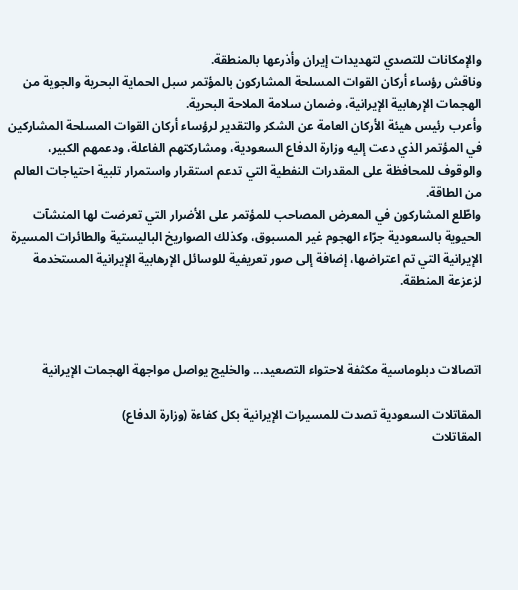والإمكانات للتصدي لتهديدات إيران وأذرعها بالمنطقة.
وناقش رؤساء أركان القوات المسلحة المشاركون بالمؤتمر سبل الحماية البحرية والجوية من الهجمات الإرهابية الإيرانية، وضمان سلامة الملاحة البحرية.
وأعرب رئيس هيئة الأركان العامة عن الشكر والتقدير لرؤساء أركان القوات المسلحة المشاركين في المؤتمر الذي دعت إليه وزارة الدفاع السعودية، ومشاركتهم الفاعلة، ودعمهم الكبير، والوقوف للمحافظة على المقدرات النفطية التي تدعم استقرار واستمرار تلبية احتياجات العالم من الطاقة.
واطّلع المشاركون في المعرض المصاحب للمؤتمر على الأضرار التي تعرضت لها المنشآت الحيوية بالسعودية جرّاء الهجوم غير المسبوق، وكذلك الصواريخ الباليستية والطائرات المسيرة الإيرانية التي تم اعتراضها، إضافة إلى صور تعريفية للوسائل الإرهابية الإيرانية المستخدمة لزعزعة المنطقة.



اتصالات دبلوماسية مكثفة لاحتواء التصعيد... والخليج يواصل مواجهة الهجمات الإيرانية

المقاتلات السعودية تصدت للمسيرات الإيرانية بكل كفاءة (وزارة الدفاع)
المقاتلات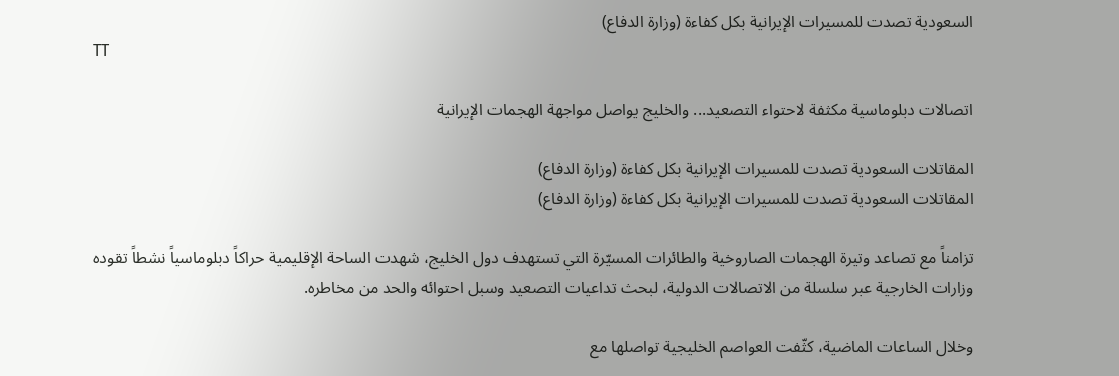السعودية تصدت للمسيرات الإيرانية بكل كفاءة (وزارة الدفاع)
TT

اتصالات دبلوماسية مكثفة لاحتواء التصعيد... والخليج يواصل مواجهة الهجمات الإيرانية

المقاتلات السعودية تصدت للمسيرات الإيرانية بكل كفاءة (وزارة الدفاع)
المقاتلات السعودية تصدت للمسيرات الإيرانية بكل كفاءة (وزارة الدفاع)

تزامناً مع تصاعد وتيرة الهجمات الصاروخية والطائرات المسيّرة التي تستهدف دول الخليج، شهدت الساحة الإقليمية حراكاً دبلوماسياً نشطاً تقوده وزارات الخارجية عبر سلسلة من الاتصالات الدولية، لبحث تداعيات التصعيد وسبل احتوائه والحد من مخاطره.

وخلال الساعات الماضية، كثّفت العواصم الخليجية تواصلها مع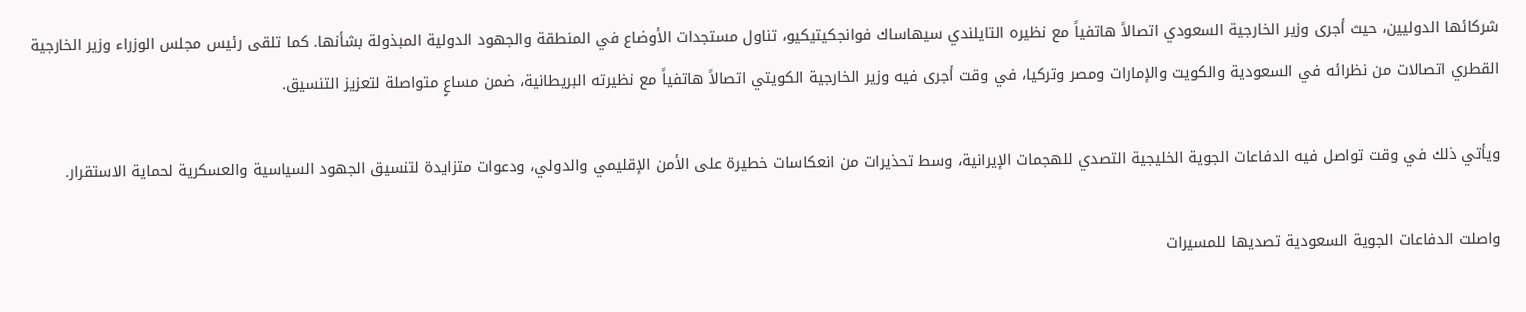شركائها الدوليين، حيث أجرى وزير الخارجية السعودي اتصالاً هاتفياً مع نظيره التايلندي سيهاساك فوانجكيتيكيو، تناول مستجدات الأوضاع في المنطقة والجهود الدولية المبذولة بشأنها. كما تلقى رئيس مجلس الوزراء وزير الخارجية القطري اتصالات من نظرائه في السعودية والكويت والإمارات ومصر وتركيا، في وقت أجرى فيه وزير الخارجية الكويتي اتصالاً هاتفياً مع نظيرته البريطانية، ضمن مساعٍ متواصلة لتعزيز التنسيق.

ويأتي ذلك في وقت تواصل فيه الدفاعات الجوية الخليجية التصدي للهجمات الإيرانية، وسط تحذيرات من انعكاسات خطيرة على الأمن الإقليمي والدولي، ودعوات متزايدة لتنسيق الجهود السياسية والعسكرية لحماية الاستقرار.

واصلت الدفاعات الجوية السعودية تصديها للمسيرات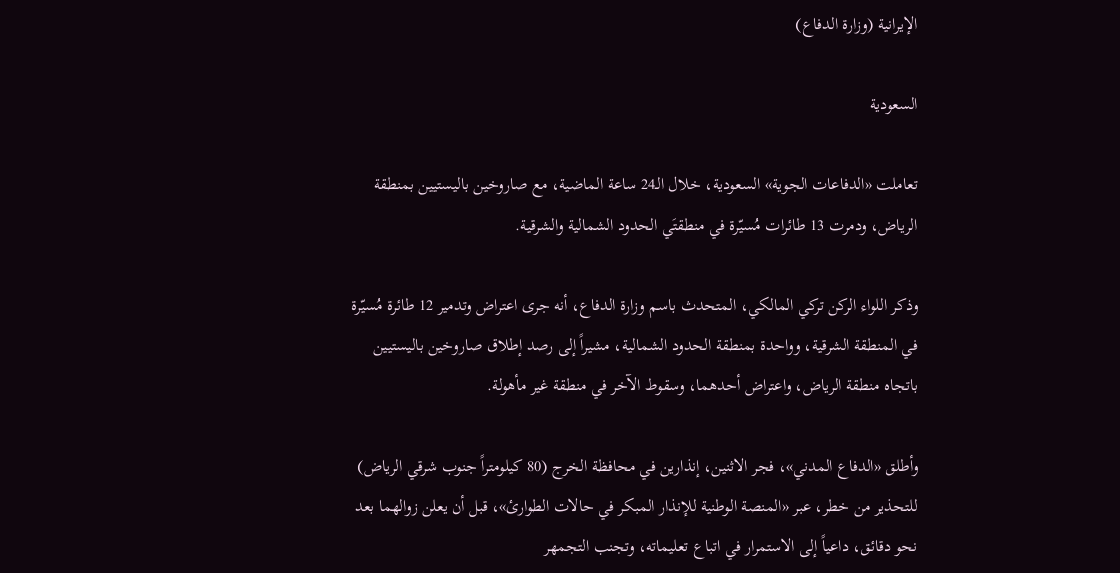الإيرانية (وزارة الدفاع)

السعودية

تعاملت «الدفاعات الجوية» السعودية، خلال الـ24 ساعة الماضية، مع صاروخين باليستيين بمنطقة الرياض، ودمرت 13 طائرات مُسيّرة في منطقتَي الحدود الشمالية والشرقية.

وذكر اللواء الركن تركي المالكي، المتحدث باسم وزارة الدفاع، أنه جرى اعتراض وتدمير 12 طائرة مُسيّرة في المنطقة الشرقية، وواحدة بمنطقة الحدود الشمالية، مشيراً إلى رصد إطلاق صاروخين باليستيين باتجاه منطقة الرياض، واعتراض أحدهما، وسقوط الآخر في منطقة غير مأهولة.

وأطلق «الدفاع المدني»، فجر الاثنين، إنذارين في محافظة الخرج (80 كيلومتراً جنوب شرقي الرياض) للتحذير من خطر، عبر «المنصة الوطنية للإنذار المبكر في حالات الطوارئ»، قبل أن يعلن زوالهما بعد نحو دقائق، داعياً إلى الاستمرار في اتباع تعليماته، وتجنب التجمهر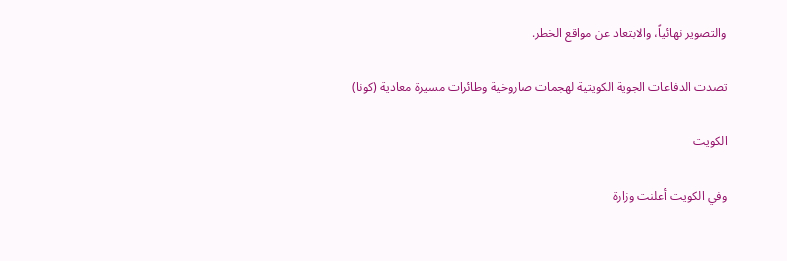والتصوير نهائياً، والابتعاد عن مواقع الخطر.

تصدت الدفاعات الجوية الكويتية لهجمات صاروخية وطائرات مسيرة معادية (كونا)

الكويت

وفي الكويت أعلنت وزارة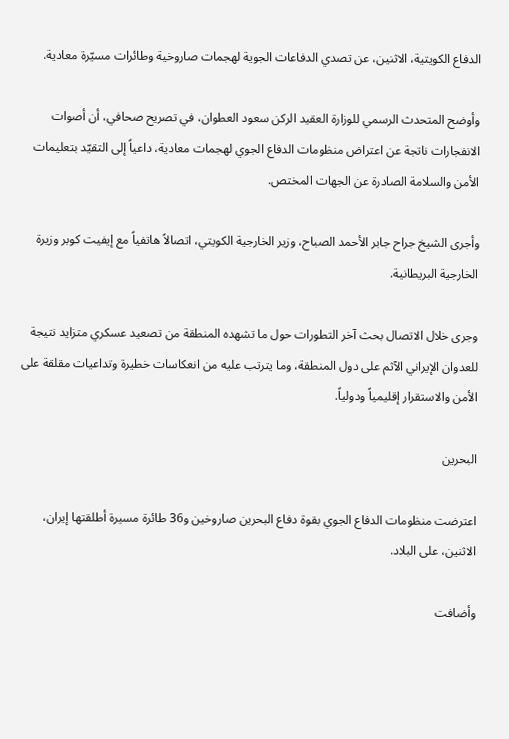الدفاع الكويتية، الاثنين، عن تصدي الدفاعات الجوية لهجمات صاروخية وطائرات مسيّرة معادية.

وأوضح المتحدث الرسمي للوزارة العقيد الركن سعود العطوان، في تصريح صحافي، أن أصوات الانفجارات ناتجة عن اعتراض منظومات الدفاع الجوي لهجمات معادية، داعياً إلى التقيّد بتعليمات الأمن والسلامة الصادرة عن الجهات المختص.

وأجرى الشيخ جراح جابر الأحمد الصباح، وزير الخارجية الكويتي، اتصالاً هاتفياً مع إيفيت كوبر وزيرة الخارجية البريطانية.

وجرى خلال الاتصال بحث آخر التطورات حول ما تشهده المنطقة من تصعيد عسكري متزايد نتيجة للعدوان الإيراني الآثم على دول المنطقة، وما يترتب عليه من انعكاسات خطيرة وتداعيات مقلقة على الأمن والاستقرار إقليمياً ودولياً.

البحرين

اعترضت منظومات الدفاع الجوي بقوة دفاع البحرين صاروخين و36 طائرة مسيرة أطلقتها إيران، الاثنين، على البلاد.

وأضافت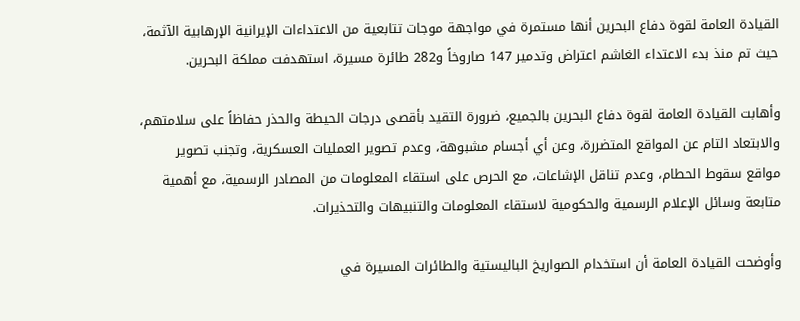القيادة العامة لقوة دفاع البحرين أنها مستمرة في مواجهة موجات تتابعية من الاعتداءات الإيرانية الإرهابية الآثمة، حيث تم منذ بدء الاعتداء الغاشم اعتراض وتدمير 147 صاروخاً و282 طائرة مسيرة، استهدفت مملكة البحرين.

وأهابت القيادة العامة لقوة دفاع البحرين بالجميع، ضرورة التقيد بأقصى درجات الحيطة والحذر حفاظاً على سلامتهم، والابتعاد التام عن المواقع المتضررة، وعن أي أجسام مشبوهة، وعدم تصوير العمليات العسكرية، وتجنب تصوير مواقع سقوط الحطام، وعدم تناقل الإشاعات، مع الحرص على استقاء المعلومات من المصادر الرسمية، مع أهمية متابعة وسائل الإعلام الرسمية والحكومية لاستقاء المعلومات والتنبيهات والتحذيرات.

وأوضحت القيادة العامة أن استخدام الصواريخ الباليستية والطائرات المسيرة في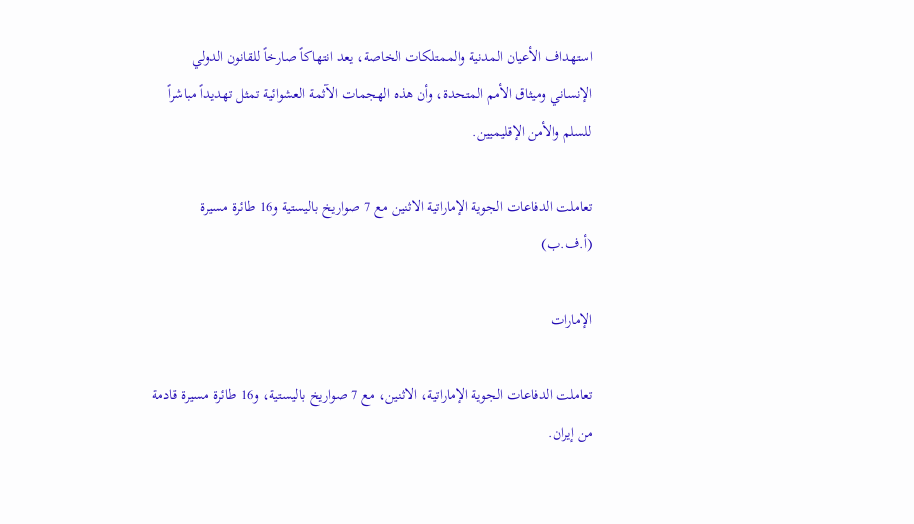استهداف الأعيان المدنية والممتلكات الخاصة، يعد انتهاكاً صارخاً للقانون الدولي الإنساني وميثاق الأمم المتحدة، وأن هذه الهجمات الآثمة العشوائية تمثل تهديداً مباشراً للسلم والأمن الإقليميين.

تعاملت الدفاعات الجوية الإماراتية الاثنين مع 7 صواريخ باليستية و16 طائرة مسيرة (أ.ف.ب)

الإمارات

تعاملت الدفاعات الجوية الإماراتية، الاثنين، مع 7 صواريخ باليستية، و16 طائرة مسيرة قادمة من إيران.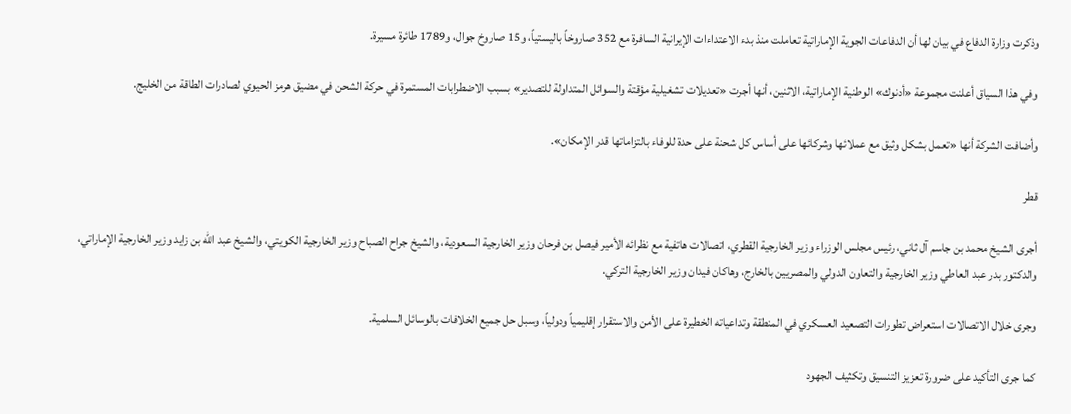وذكرت وزارة الدفاع في بيان لها أن الدفاعات الجوية الإماراتية تعاملت منذ بدء الاعتداءات الإيرانية السافرة مع 352 صاروخاً باليستياً، و15 صاروخ جوال، و1789 طائرة مسيرة.

وفي هذا السياق أعلنت مجموعة «أدنوك» الوطنية الإماراتية، الاثنين، أنها أجرت «تعديلات تشغيلية مؤقتة والسوائل المتداولة للتصدير» بسبب الاضطرابات المستمرة في حركة الشحن في مضيق هرمز الحيوي لصادرات الطاقة من الخليج.

وأضافت الشركة أنها «تعمل بشكل وثيق مع عملائها وشركائها على أساس كل شحنة على حدة للوفاء بالتزاماتها قدر الإمكان».

قطر

أجرى الشيخ محمد بن جاسم آل ثاني، رئيس مجلس الوزراء وزير الخارجية القطري، اتصالات هاتفية مع نظرائه الأمير فيصل بن فرحان وزير الخارجية السعودية، والشيخ جراح الصباح وزير الخارجية الكويتي، والشيخ عبد الله بن زايد وزير الخارجية الإماراتي، والدكتور بدر عبد العاطي وزير الخارجية والتعاون الدولي والمصريين بالخارج، وهاكان فيدان وزير الخارجية التركي.

وجرى خلال الاتصالات استعراض تطورات التصعيد العسكري في المنطقة وتداعياته الخطيرة على الأمن والاستقرار إقليمياً ودولياً، وسبل حل جميع الخلافات بالوسائل السلمية.

كما جرى التأكيد على ضرورة تعزيز التنسيق وتكثيف الجهود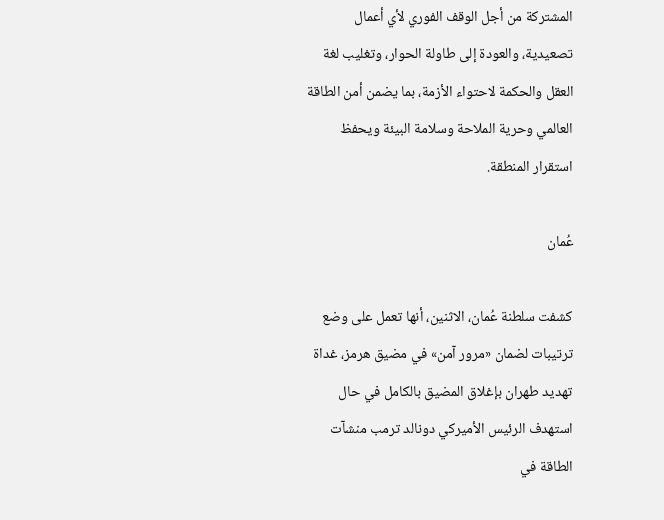المشتركة من أجل الوقف الفوري لأي أعمال تصعيدية، والعودة إلى طاولة الحوار، وتغليب لغة العقل والحكمة لاحتواء الأزمة، بما يضمن أمن الطاقة العالمي وحرية الملاحة وسلامة البيئة ويحفظ استقرار المنطقة.

عُمان

كشفت سلطنة عُمان، الاثنين، أنها تعمل على وضع ترتيبات لضمان «مرور آمن» في مضيق هرمز، غداة تهديد طهران بإغلاق المضيق بالكامل في حال استهدف الرئيس الأميركي دونالد ترمب منشآت الطاقة في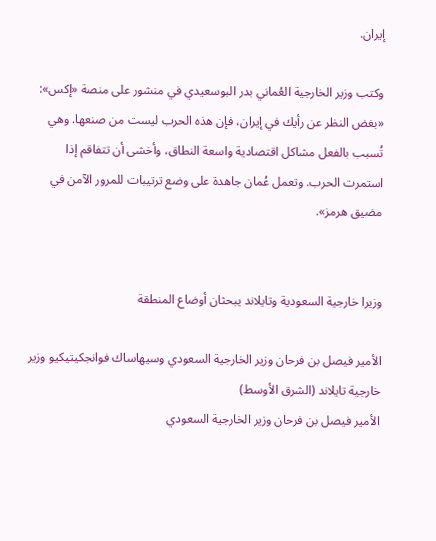إيران.

وكتب وزير الخارجية العُماني بدر البوسعيدي في منشور على منصة «إكس»: «بغض النظر عن رأيك في إيران، فإن هذه الحرب ليست من صنعها. وهي تُسبب بالفعل مشاكل اقتصادية واسعة النطاق، وأخشى أن تتفاقم إذا استمرت الحرب. وتعمل عُمان جاهدة على وضع ترتيبات للمرور الآمن في مضيق هرمز».


وزيرا خارجية السعودية وتايلاند يبحثان أوضاع المنطقة

الأمير فيصل بن فرحان وزير الخارجية السعودي وسيهاساك فوانجكيتيكيو وزير خارجية تايلاند (الشرق الأوسط)
الأمير فيصل بن فرحان وزير الخارجية السعودي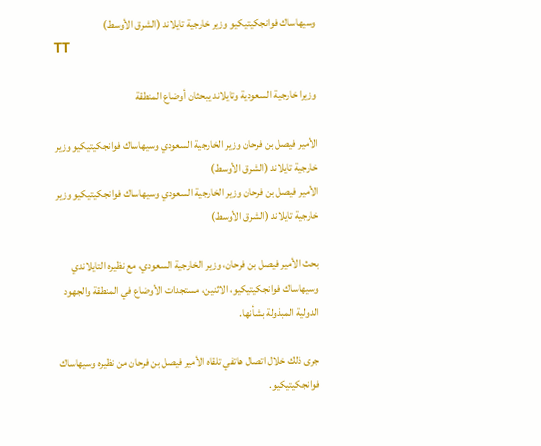وسيهاساك فوانجكيتيكيو وزير خارجية تايلاند (الشرق الأوسط)
TT

وزيرا خارجية السعودية وتايلاند يبحثان أوضاع المنطقة

الأمير فيصل بن فرحان وزير الخارجية السعودي وسيهاساك فوانجكيتيكيو وزير خارجية تايلاند (الشرق الأوسط)
الأمير فيصل بن فرحان وزير الخارجية السعودي وسيهاساك فوانجكيتيكيو وزير خارجية تايلاند (الشرق الأوسط)

بحث الأمير فيصل بن فرحان، وزير الخارجية السعودي، مع نظيره التايلاندي وسيهاساك فوانجكيتيكيو، الاثنين، مستجدات الأوضاع في المنطقة والجهود الدولية المبذولة بشأنها.

جرى ذلك خلال اتصال هاتفي تلقاه الأمير فيصل بن فرحان من نظيره وسيهاساك فوانجكيتيكيو.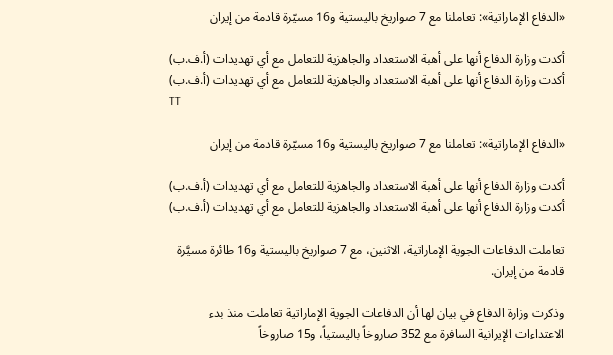«الدفاع الإماراتية»: تعاملنا مع 7 صواريخ باليستية و16 مسيّرة قادمة من إيران

أكدت وزارة الدفاع أنها على أهبة الاستعداد والجاهزية للتعامل مع أي تهديدات (أ.ف.ب)
أكدت وزارة الدفاع أنها على أهبة الاستعداد والجاهزية للتعامل مع أي تهديدات (أ.ف.ب)
TT

«الدفاع الإماراتية»: تعاملنا مع 7 صواريخ باليستية و16 مسيّرة قادمة من إيران

أكدت وزارة الدفاع أنها على أهبة الاستعداد والجاهزية للتعامل مع أي تهديدات (أ.ف.ب)
أكدت وزارة الدفاع أنها على أهبة الاستعداد والجاهزية للتعامل مع أي تهديدات (أ.ف.ب)

تعاملت الدفاعات الجوية الإماراتية، الاثنين، مع 7 صواريخ باليستية و16 طائرة مسيَّرة قادمة من إيران.

وذكرت وزارة الدفاع في بيان لها أن الدفاعات الجوية الإماراتية تعاملت منذ بدء الاعتداءات الإيرانية السافرة مع 352 صاروخاً باليستياً، و15 صاروخاً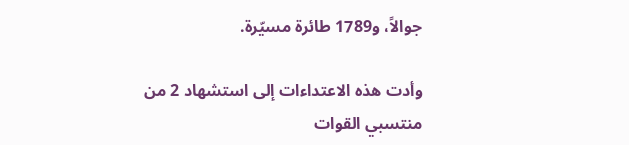جوالاً، و1789 طائرة مسيّرة.

وأدت هذه الاعتداءات إلى استشهاد 2 من منتسبي القوات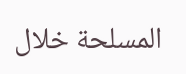المسلحة خلال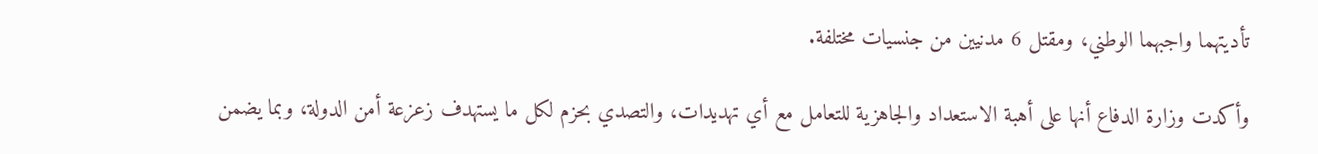تأديتهما واجبهما الوطني، ومقتل 6 مدنيين من جنسيات مختلفة.

وأكدت وزارة الدفاع أنها على أهبة الاستعداد والجاهزية للتعامل مع أي تهديدات، والتصدي بحزم لكل ما يستهدف زعزعة أمن الدولة، وبما يضمن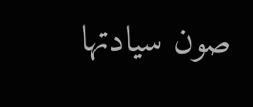صون سيادتها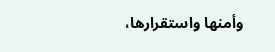وأمنها واستقرارها،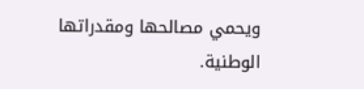ويحمي مصالحها ومقدراتها الوطنية.